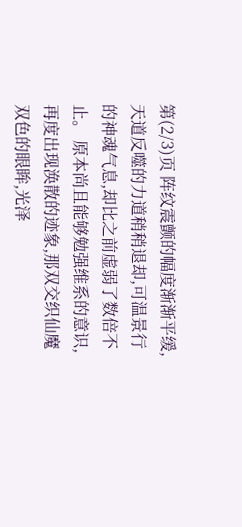第(2/3)页 阵纹震颤的幅度渐渐平缓,天道反噬的力道稍稍退却,可温景行的神魂气息,却比之前虚弱了数倍不止。 原本尚且能够勉强维系的意识,再度出现涣散的迹象,那双交织仙魔双色的眼眸,光泽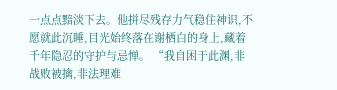一点点黯淡下去。他拼尽残存力气稳住神识,不愿就此沉睡,目光始终落在谢栖白的身上,藏着千年隐忍的守护与忌惮。 “我自困于此渊,非战败被擒,非法理难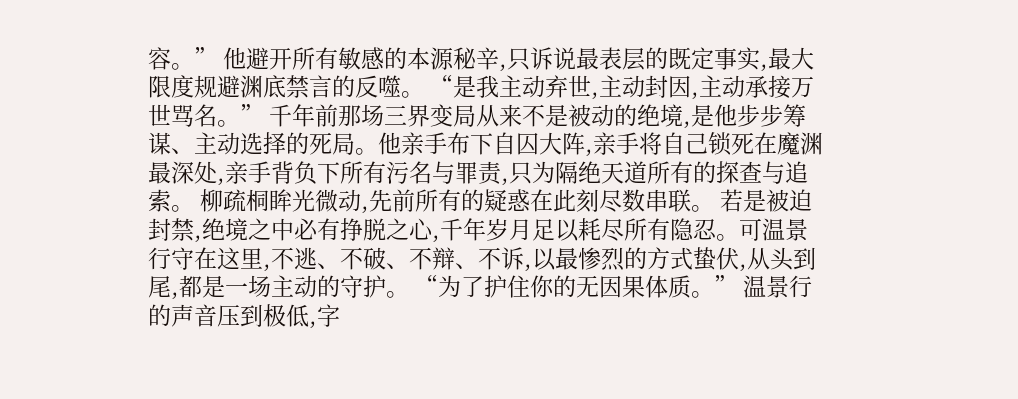容。” 他避开所有敏感的本源秘辛,只诉说最表层的既定事实,最大限度规避渊底禁言的反噬。 “是我主动弃世,主动封因,主动承接万世骂名。” 千年前那场三界变局从来不是被动的绝境,是他步步筹谋、主动选择的死局。他亲手布下自囚大阵,亲手将自己锁死在魔渊最深处,亲手背负下所有污名与罪责,只为隔绝天道所有的探查与追索。 柳疏桐眸光微动,先前所有的疑惑在此刻尽数串联。 若是被迫封禁,绝境之中必有挣脱之心,千年岁月足以耗尽所有隐忍。可温景行守在这里,不逃、不破、不辩、不诉,以最惨烈的方式蛰伏,从头到尾,都是一场主动的守护。 “为了护住你的无因果体质。” 温景行的声音压到极低,字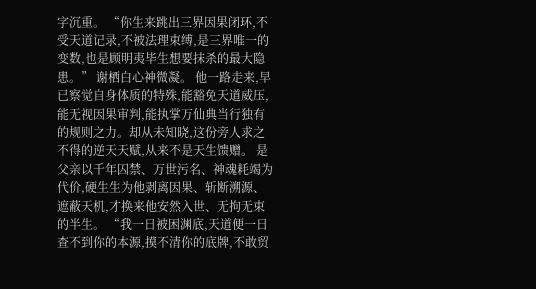字沉重。 “你生来跳出三界因果闭环,不受天道记录,不被法理束缚,是三界唯一的变数,也是顾明夷毕生想要抹杀的最大隐患。” 谢栖白心神微凝。 他一路走来,早已察觉自身体质的特殊,能豁免天道威压,能无视因果审判,能执掌万仙典当行独有的规则之力。却从未知晓,这份旁人求之不得的逆天天赋,从来不是天生馈赠。 是父亲以千年囚禁、万世污名、神魂耗竭为代价,硬生生为他剥离因果、斩断溯源、遮蔽天机,才换来他安然入世、无拘无束的半生。 “我一日被困渊底,天道便一日查不到你的本源,摸不清你的底牌,不敢贸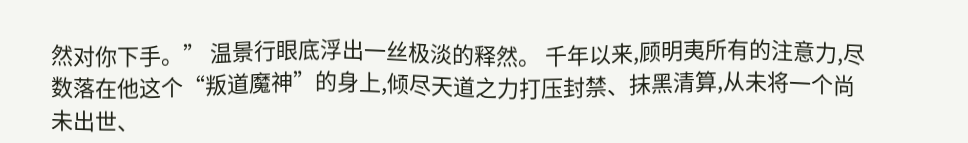然对你下手。” 温景行眼底浮出一丝极淡的释然。 千年以来,顾明夷所有的注意力,尽数落在他这个“叛道魔神”的身上,倾尽天道之力打压封禁、抹黑清算,从未将一个尚未出世、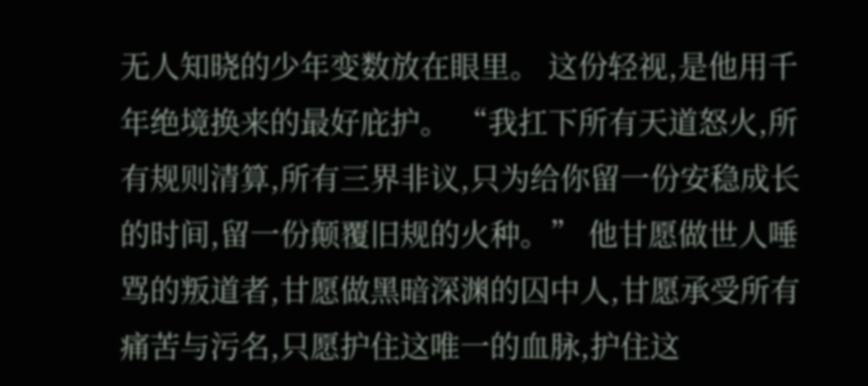无人知晓的少年变数放在眼里。 这份轻视,是他用千年绝境换来的最好庇护。 “我扛下所有天道怒火,所有规则清算,所有三界非议,只为给你留一份安稳成长的时间,留一份颠覆旧规的火种。” 他甘愿做世人唾骂的叛道者,甘愿做黑暗深渊的囚中人,甘愿承受所有痛苦与污名,只愿护住这唯一的血脉,护住这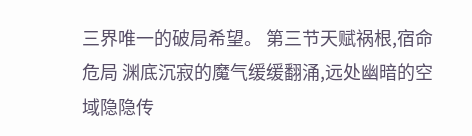三界唯一的破局希望。 第三节天赋祸根,宿命危局 渊底沉寂的魔气缓缓翻涌,远处幽暗的空域隐隐传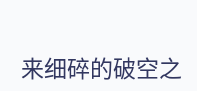来细碎的破空之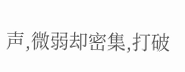声,微弱却密集,打破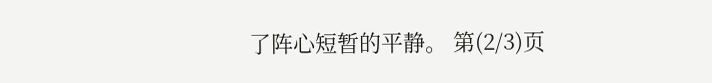了阵心短暂的平静。 第(2/3)页